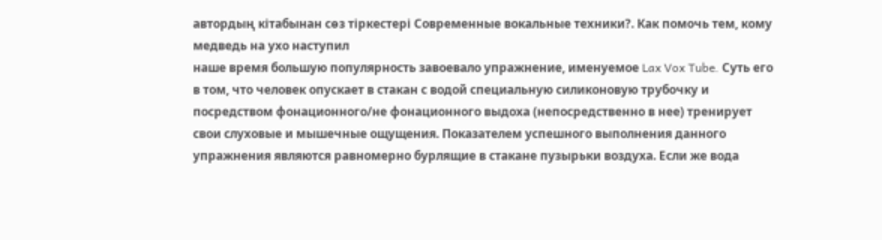автордың кітабынан сөз тіркестері Современные вокальные техники?. Как помочь тем, кому медведь на ухо наступил
наше время большую популярность завоевало упражнение, именуемое Lax Vox Tube. Суть его в том, что человек опускает в стакан с водой специальную силиконовую трубочку и посредством фонационного/не фонационного выдоха (непосредственно в нее) тренирует свои слуховые и мышечные ощущения. Показателем успешного выполнения данного упражнения являются равномерно бурлящие в стакане пузырьки воздуха. Если же вода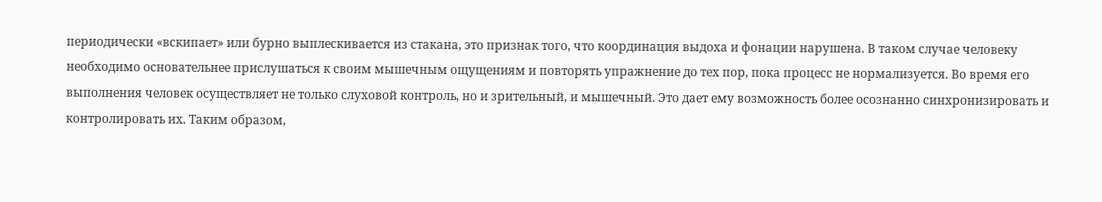периодически «вскипает» или бурно выплескивается из стакана, это признак того, что координация выдоха и фонации нарушена. В таком случае человеку необходимо основательнее прислушаться к своим мышечным ощущениям и повторять упражнение до тех пор, пока процесс не нормализуется. Во время его выполнения человек осуществляет не только слуховой контроль, но и зрительный, и мышечный. Это дает ему возможность более осознанно синхронизировать и контролировать их. Таким образом,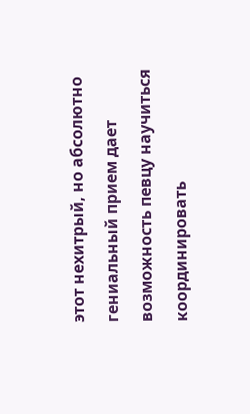этот нехитрый, но абсолютно гениальный прием дает возможность певцу научиться координировать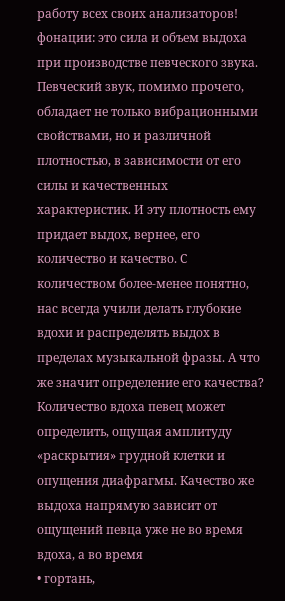работу всех своих анализаторов!
фонации: это сила и объем выдоха при производстве певческого звука.
Певческий звук, помимо прочего, обладает не только вибрационными свойствами, но и различной плотностью, в зависимости от его силы и качественных характеристик. И эту плотность ему придает выдох, вернее, его количество и качество. С количеством более-менее понятно, нас всегда учили делать глубокие вдохи и распределять выдох в пределах музыкальной фразы. А что же значит определение его качества? Количество вдоха певец может определить, ощущая амплитуду «раскрытия» грудной клетки и опущения диафрагмы. Качество же выдоха напрямую зависит от ощущений певца уже не во время вдоха, а во время
• гортань,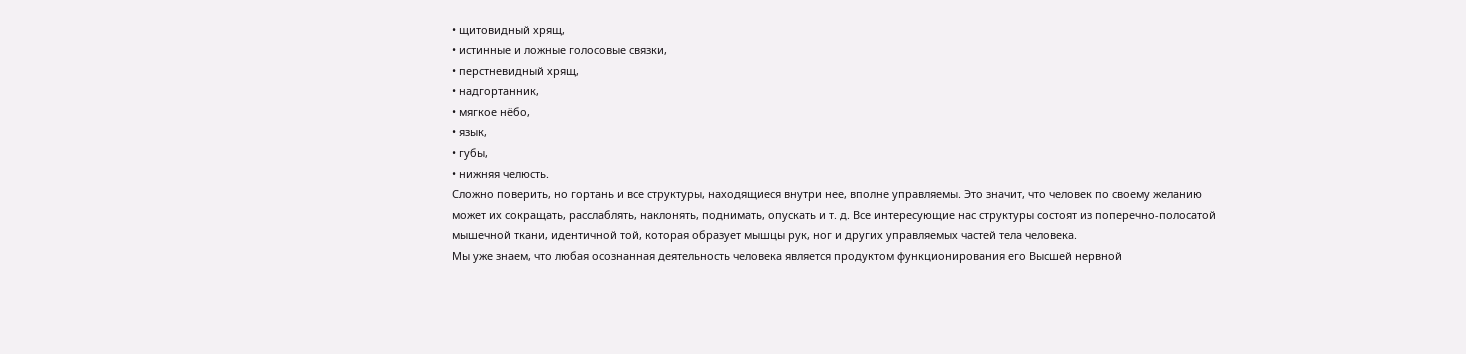• щитовидный хрящ,
• истинные и ложные голосовые связки,
• перстневидный хрящ,
• надгортанник,
• мягкое нёбо,
• язык,
• губы,
• нижняя челюсть.
Сложно поверить, но гортань и все структуры, находящиеся внутри нее, вполне управляемы. Это значит, что человек по своему желанию может их сокращать, расслаблять, наклонять, поднимать, опускать и т. д. Все интересующие нас структуры состоят из поперечно-полосатой мышечной ткани, идентичной той, которая образует мышцы рук, ног и других управляемых частей тела человека.
Мы уже знаем, что любая осознанная деятельность человека является продуктом функционирования его Высшей нервной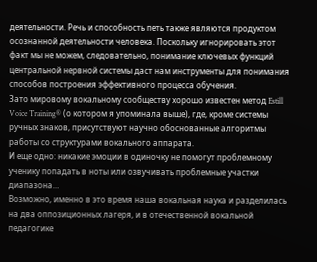деятельности. Речь и способность петь также являются продуктом осознанной деятельности человека. Поскольку игнорировать этот факт мы не можем, следовательно, понимание ключевых функций центральной нервной системы даст нам инструменты для понимания способов построения эффективного процесса обучения.
Зато мировому вокальному сообществу хорошо известен метод Estill Voice Training® (о котором я упоминала выше), где, кроме системы ручных знаков, присутствуют научно обоснованные алгоритмы работы со структурами вокального аппарата.
И еще одно: никакие эмоции в одиночку не помогут проблемному ученику попадать в ноты или озвучивать проблемные участки диапазона…
Возможно, именно в это время наша вокальная наука и разделилась на два оппозиционных лагеря, и в отечественной вокальной педагогике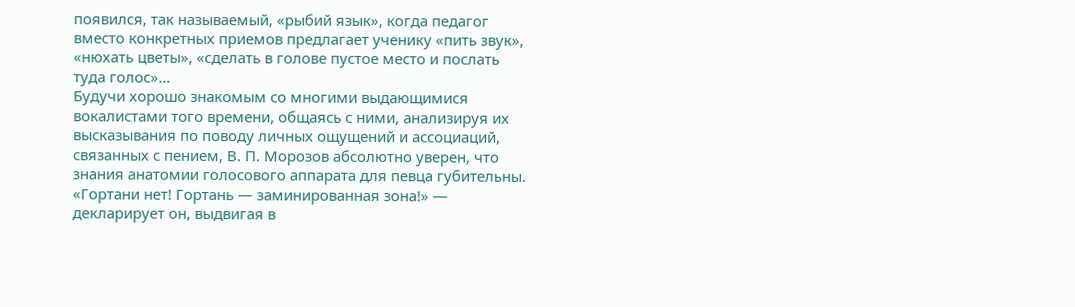появился, так называемый, «рыбий язык», когда педагог вместо конкретных приемов предлагает ученику «пить звук», «нюхать цветы», «сделать в голове пустое место и послать туда голос»…
Будучи хорошо знакомым со многими выдающимися вокалистами того времени, общаясь с ними, анализируя их высказывания по поводу личных ощущений и ассоциаций, связанных с пением, В. П. Морозов абсолютно уверен, что знания анатомии голосового аппарата для певца губительны. «Гортани нет! Гортань — заминированная зона!» — декларирует он, выдвигая в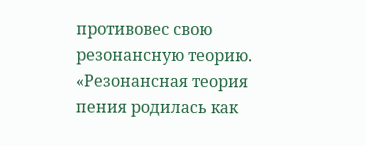противовес свою резонансную теорию. «Резонансная теория пения родилась как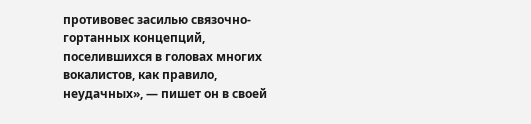противовес засилью связочно-гортанных концепций, поселившихся в головах многих вокалистов, как правило, неудачных», — пишет он в своей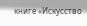книге «Искусство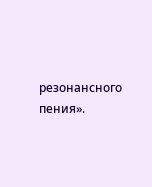резонансного пения».